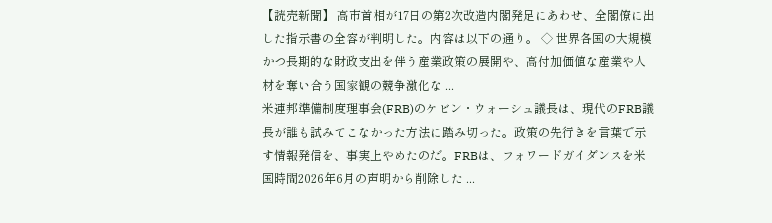【読売新聞】 高市首相が17日の第2次改造内閣発足にあわせ、全閣僚に出した指示書の全容が判明した。内容は以下の通り。 ◇ 世界各国の大規模かつ長期的な財政支出を伴う産業政策の展開や、高付加価値な産業や人材を奪い合う国家観の競争激化な ...
米連邦準備制度理事会(FRB)のケビン・ウォーシュ議長は、現代のFRB議長が誰も試みてこなかった方法に踏み切った。政策の先行きを言葉で示す情報発信を、事実上やめたのだ。FRBは、フォワードガイダンスを米国時間2026年6月の声明から削除した ...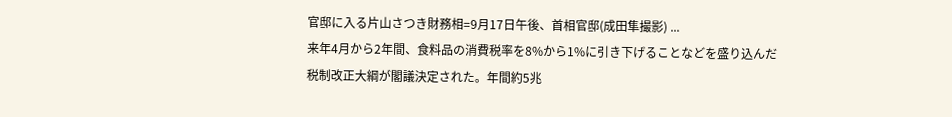官邸に入る片山さつき財務相=9月17日午後、首相官邸(成田隼撮影) ...
来年4月から2年間、食料品の消費税率を8%から1%に引き下げることなどを盛り込んだ税制改正大綱が閣議決定された。年間約5兆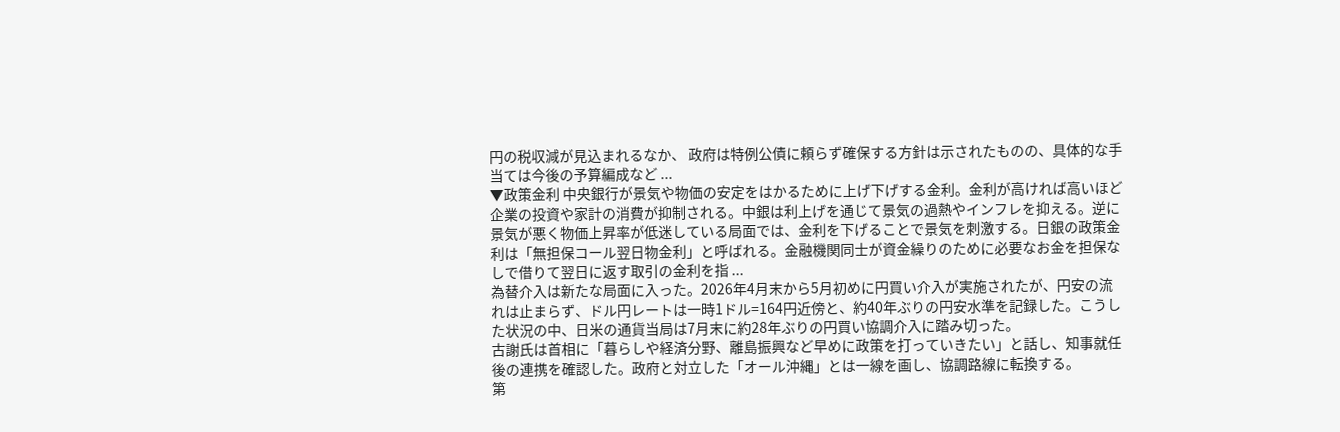円の税収減が見込まれるなか、 政府は特例公債に頼らず確保する方針は示されたものの、具体的な手当ては今後の予算編成など ...
▼政策金利 中央銀行が景気や物価の安定をはかるために上げ下げする金利。金利が高ければ高いほど企業の投資や家計の消費が抑制される。中銀は利上げを通じて景気の過熱やインフレを抑える。逆に景気が悪く物価上昇率が低迷している局面では、金利を下げることで景気を刺激する。日銀の政策金利は「無担保コール翌日物金利」と呼ばれる。金融機関同士が資金繰りのために必要なお金を担保なしで借りて翌日に返す取引の金利を指 ...
為替介入は新たな局面に入った。2026年4月末から5月初めに円買い介入が実施されたが、円安の流れは止まらず、ドル円レートは一時1ドル=164円近傍と、約40年ぶりの円安水準を記録した。こうした状況の中、日米の通貨当局は7月末に約28年ぶりの円買い協調介入に踏み切った。
古謝氏は首相に「暮らしや経済分野、離島振興など早めに政策を打っていきたい」と話し、知事就任後の連携を確認した。政府と対立した「オール沖縄」とは一線を画し、協調路線に転換する。
第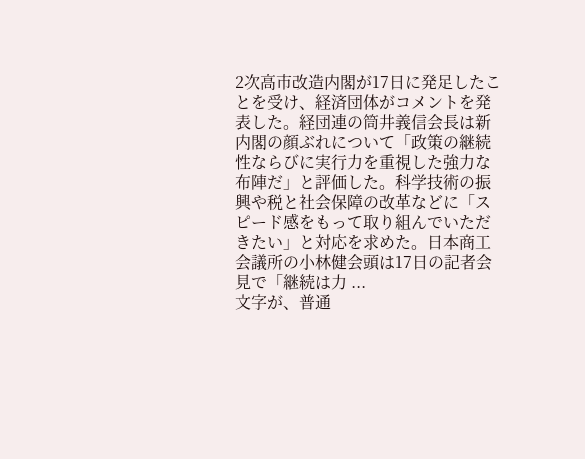2次高市改造内閣が17日に発足したことを受け、経済団体がコメントを発表した。経団連の筒井義信会長は新内閣の顔ぶれについて「政策の継続性ならびに実行力を重視した強力な布陣だ」と評価した。科学技術の振興や税と社会保障の改革などに「スピード感をもって取り組んでいただきたい」と対応を求めた。日本商工会議所の小林健会頭は17日の記者会見で「継続は力 ...
文字が、普通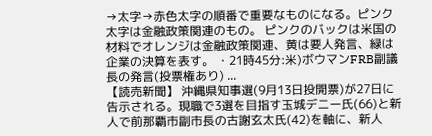→太字→赤色太字の順番で重要なものになる。ピンク太字は金融政策関連のもの。 ピンクのバックは米国の材料でオレンジは金融政策関連、黄は要人発言、緑は企業の決算を表す。 ・21時45分:米)ボウマンFRB副議長の発言(投票権あり) ...
【読売新聞】 沖縄県知事選(9月13日投開票)が27日に告示される。現職で3選を目指す玉城デニー氏(66)と新人で前那覇市副市長の古謝玄太氏(42)を軸に、新人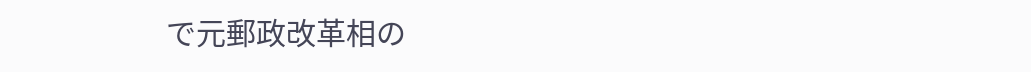で元郵政改革相の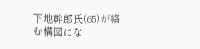下地幹郎氏(65)が絡む構図にな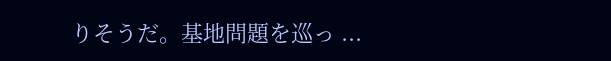りそうだ。基地問題を巡っ ...